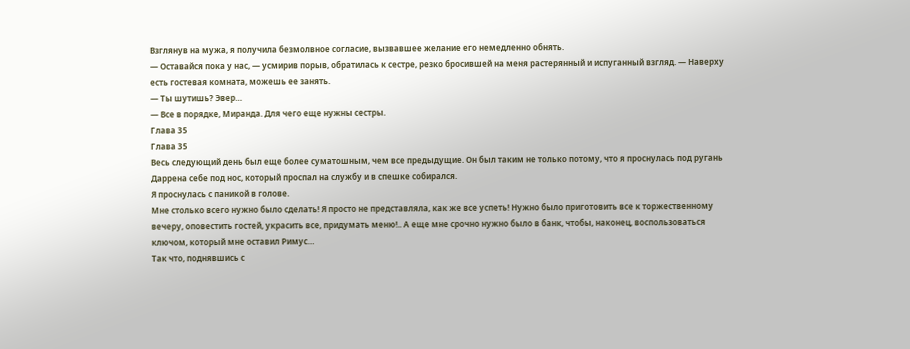Взглянув на мужа, я получила безмолвное согласие, вызвавшее желание его немедленно обнять.
— Оставайся пока у нас, — усмирив порыв, обратилась к сестре, резко бросившей на меня растерянный и испуганный взгляд. — Наверху есть гостевая комната, можешь ее занять.
— Ты шутишь? Эвер…
— Все в порядке, Миранда. Для чего еще нужны сестры.
Глава 35
Глава 35
Весь следующий день был еще более суматошным, чем все предыдущие. Он был таким не только потому, что я проснулась под ругань Даррена себе под нос, который проспал на службу и в спешке собирался.
Я проснулась с паникой в голове.
Мне столько всего нужно было сделать! Я просто не представляла, как же все успеть! Нужно было приготовить все к торжественному вечеру, оповестить гостей, украсить все, придумать меню!.. А еще мне срочно нужно было в банк, чтобы, наконец, воспользоваться ключом, который мне оставил Римус…
Так что, поднявшись с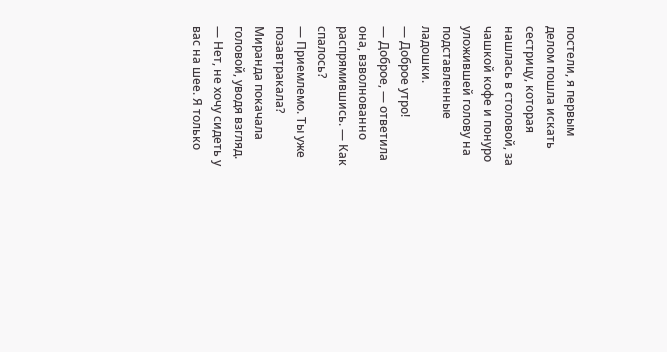постели, я первым делом пошла искать сестрицу, которая нашлась в столовой, за чашкой кофе и понуро уложившей голову на подставленные ладошки.
— Доброе утро!
— Доброе, — ответила она, взволнованно распрямившись. — Как спалось?
— Приемлемо. Ты уже позавтракала?
Миранда покачала головой, уводя взгляд.
— Нет, не хочу сидеть у вас на шее. Я только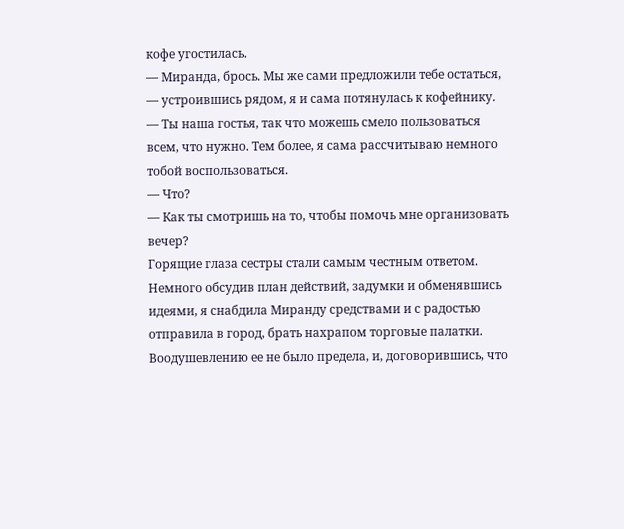кофе угостилась.
— Миранда, брось. Мы же сами предложили тебе остаться, — устроившись рядом, я и сама потянулась к кофейнику. — Ты наша гостья, так что можешь смело пользоваться всем, что нужно. Тем более, я сама рассчитываю немного тобой воспользоваться.
— Что?
— Как ты смотришь на то, чтобы помочь мне организовать вечер?
Горящие глаза сестры стали самым честным ответом.
Немного обсудив план действий, задумки и обменявшись идеями, я снабдила Миранду средствами и с радостью отправила в город, брать нахрапом торговые палатки. Воодушевлению ее не было предела, и, договорившись, что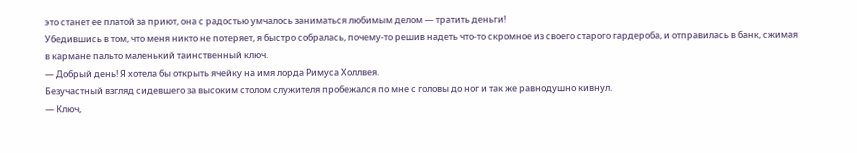это станет ее платой за приют, она с радостью умчалось заниматься любимым делом — тратить деньги!
Убедившись в том, что меня никто не потеряет, я быстро собралась, почему-то решив надеть что-то скромное из своего старого гардероба, и отправилась в банк, сжимая в кармане пальто маленький таинственный ключ.
— Добрый день! Я хотела бы открыть ячейку на имя лорда Римуса Холлвея.
Безучастный взгляд сидевшего за высоким столом служителя пробежался по мне с головы до ног и так же равнодушно кивнул.
— Ключ,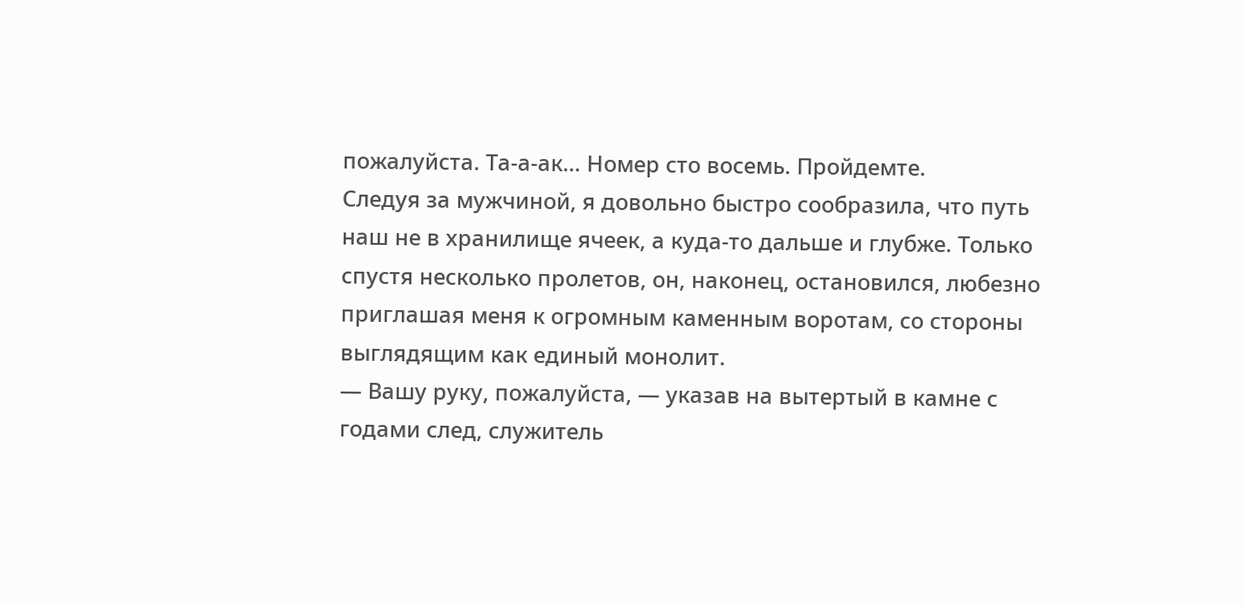пожалуйста. Та-а-ак… Номер сто восемь. Пройдемте.
Следуя за мужчиной, я довольно быстро сообразила, что путь наш не в хранилище ячеек, а куда-то дальше и глубже. Только спустя несколько пролетов, он, наконец, остановился, любезно приглашая меня к огромным каменным воротам, со стороны выглядящим как единый монолит.
— Вашу руку, пожалуйста, — указав на вытертый в камне с годами след, служитель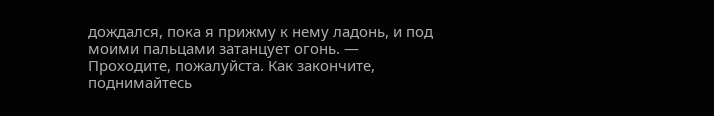дождался, пока я прижму к нему ладонь, и под моими пальцами затанцует огонь. — Проходите, пожалуйста. Как закончите, поднимайтесь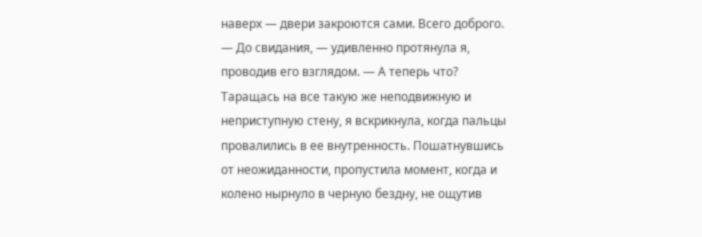наверх — двери закроются сами. Всего доброго.
— До свидания, — удивленно протянула я, проводив его взглядом. — А теперь что?
Таращась на все такую же неподвижную и неприступную стену, я вскрикнула, когда пальцы провалились в ее внутренность. Пошатнувшись от неожиданности, пропустила момент, когда и колено нырнуло в черную бездну, не ощутив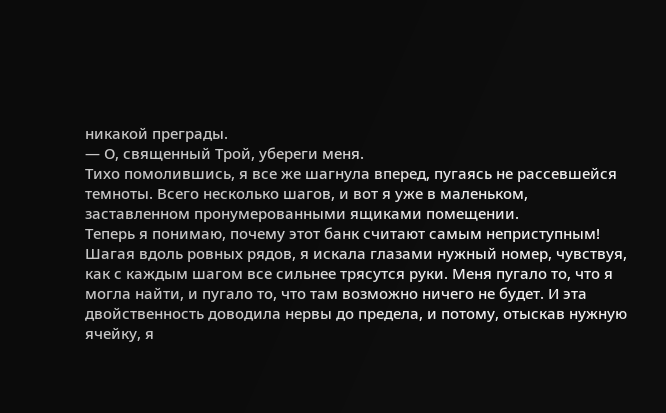никакой преграды.
— О, священный Трой, убереги меня.
Тихо помолившись, я все же шагнула вперед, пугаясь не рассевшейся темноты. Всего несколько шагов, и вот я уже в маленьком, заставленном пронумерованными ящиками помещении.
Теперь я понимаю, почему этот банк считают самым неприступным!
Шагая вдоль ровных рядов, я искала глазами нужный номер, чувствуя, как с каждым шагом все сильнее трясутся руки. Меня пугало то, что я могла найти, и пугало то, что там возможно ничего не будет. И эта двойственность доводила нервы до предела, и потому, отыскав нужную ячейку, я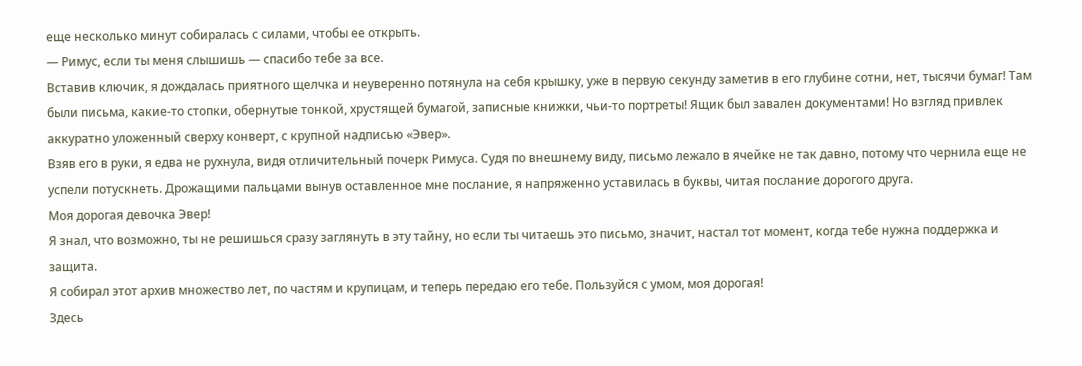еще несколько минут собиралась с силами, чтобы ее открыть.
— Римус, если ты меня слышишь — спасибо тебе за все.
Вставив ключик, я дождалась приятного щелчка и неуверенно потянула на себя крышку, уже в первую секунду заметив в его глубине сотни, нет, тысячи бумаг! Там были письма, какие-то стопки, обернутые тонкой, хрустящей бумагой, записные книжки, чьи-то портреты! Ящик был завален документами! Но взгляд привлек аккуратно уложенный сверху конверт, с крупной надписью «Эвер».
Взяв его в руки, я едва не рухнула, видя отличительный почерк Римуса. Судя по внешнему виду, письмо лежало в ячейке не так давно, потому что чернила еще не успели потускнеть. Дрожащими пальцами вынув оставленное мне послание, я напряженно уставилась в буквы, читая послание дорогого друга.
Моя дорогая девочка Эвер!
Я знал, что возможно, ты не решишься сразу заглянуть в эту тайну, но если ты читаешь это письмо, значит, настал тот момент, когда тебе нужна поддержка и защита.
Я собирал этот архив множество лет, по частям и крупицам, и теперь передаю его тебе. Пользуйся с умом, моя дорогая!
Здесь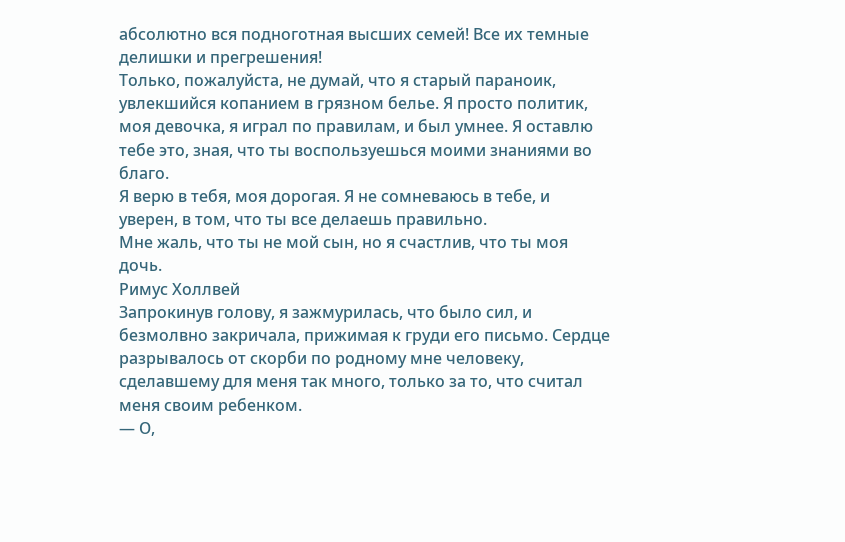абсолютно вся подноготная высших семей! Все их темные делишки и прегрешения!
Только, пожалуйста, не думай, что я старый параноик, увлекшийся копанием в грязном белье. Я просто политик, моя девочка, я играл по правилам, и был умнее. Я оставлю тебе это, зная, что ты воспользуешься моими знаниями во благо.
Я верю в тебя, моя дорогая. Я не сомневаюсь в тебе, и уверен, в том, что ты все делаешь правильно.
Мне жаль, что ты не мой сын, но я счастлив, что ты моя дочь.
Римус Холлвей
Запрокинув голову, я зажмурилась, что было сил, и безмолвно закричала, прижимая к груди его письмо. Сердце разрывалось от скорби по родному мне человеку, сделавшему для меня так много, только за то, что считал меня своим ребенком.
— О,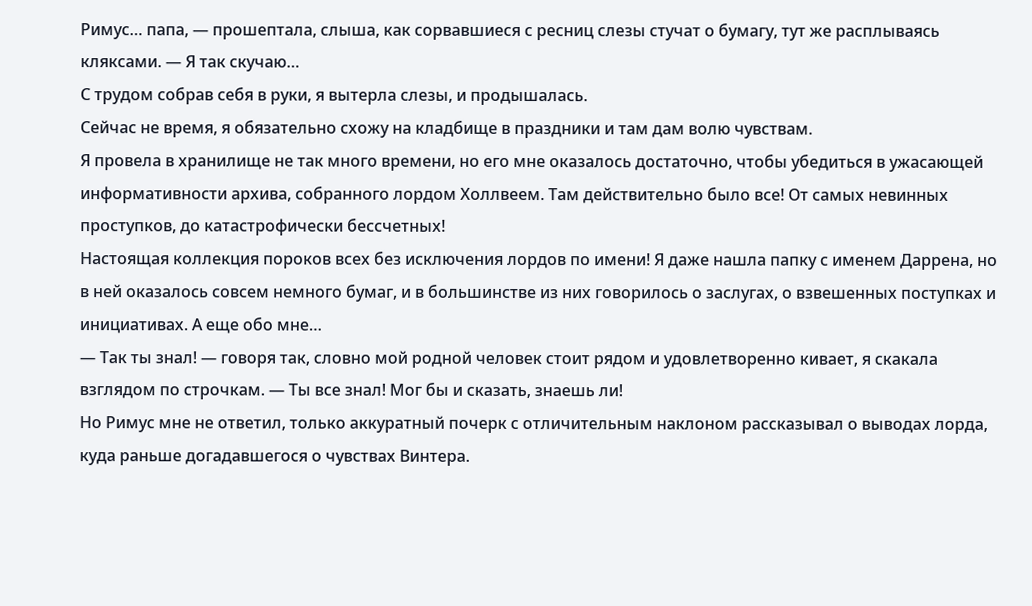Римус… папа, — прошептала, слыша, как сорвавшиеся с ресниц слезы стучат о бумагу, тут же расплываясь кляксами. — Я так скучаю…
С трудом собрав себя в руки, я вытерла слезы, и продышалась.
Сейчас не время, я обязательно схожу на кладбище в праздники и там дам волю чувствам.
Я провела в хранилище не так много времени, но его мне оказалось достаточно, чтобы убедиться в ужасающей информативности архива, собранного лордом Холлвеем. Там действительно было все! От самых невинных проступков, до катастрофически бессчетных!
Настоящая коллекция пороков всех без исключения лордов по имени! Я даже нашла папку с именем Даррена, но в ней оказалось совсем немного бумаг, и в большинстве из них говорилось о заслугах, о взвешенных поступках и инициативах. А еще обо мне…
— Так ты знал! — говоря так, словно мой родной человек стоит рядом и удовлетворенно кивает, я скакала взглядом по строчкам. — Ты все знал! Мог бы и сказать, знаешь ли!
Но Римус мне не ответил, только аккуратный почерк с отличительным наклоном рассказывал о выводах лорда, куда раньше догадавшегося о чувствах Винтера.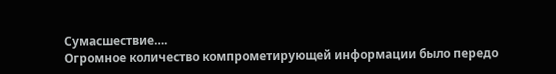Сумасшествие….
Огромное количество компрометирующей информации было передо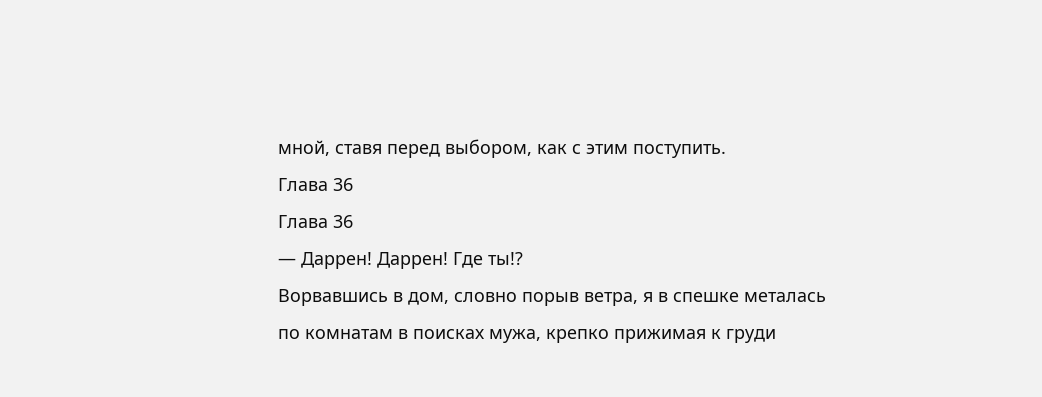мной, ставя перед выбором, как с этим поступить.
Глава 36
Глава 36
— Даррен! Даррен! Где ты!?
Ворвавшись в дом, словно порыв ветра, я в спешке металась по комнатам в поисках мужа, крепко прижимая к груди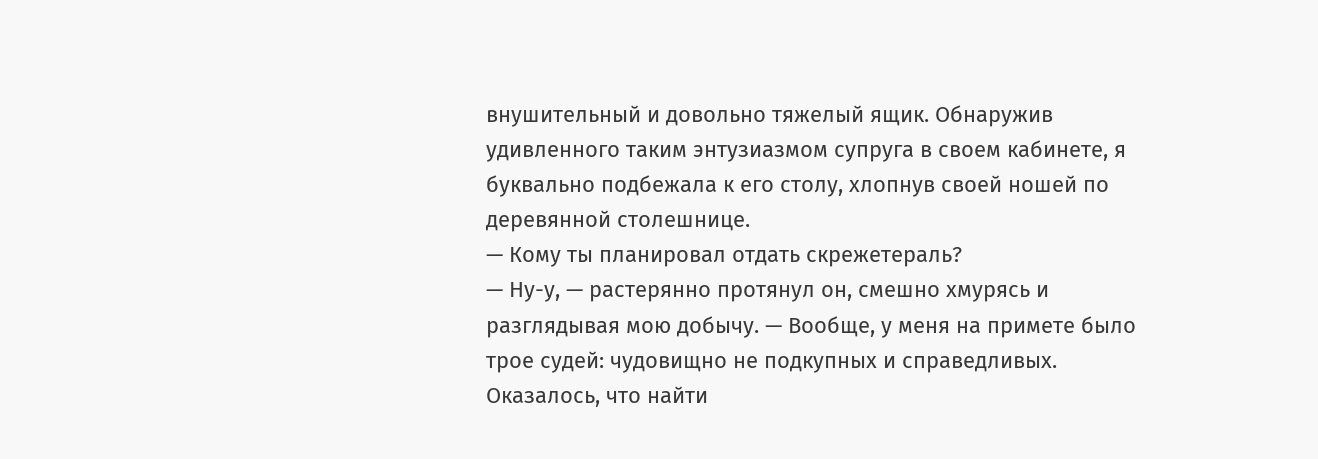внушительный и довольно тяжелый ящик. Обнаружив удивленного таким энтузиазмом супруга в своем кабинете, я буквально подбежала к его столу, хлопнув своей ношей по деревянной столешнице.
— Кому ты планировал отдать скрежетераль?
— Ну-у, — растерянно протянул он, смешно хмурясь и разглядывая мою добычу. — Вообще, у меня на примете было трое судей: чудовищно не подкупных и справедливых. Оказалось, что найти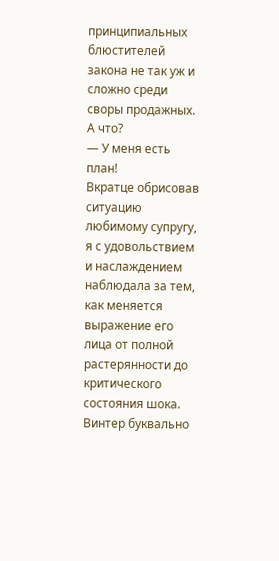принципиальных блюстителей закона не так уж и сложно среди своры продажных. А что?
— У меня есть план!
Вкратце обрисовав ситуацию любимому супругу, я с удовольствием и наслаждением наблюдала за тем, как меняется выражение его лица от полной растерянности до критического состояния шока. Винтер буквально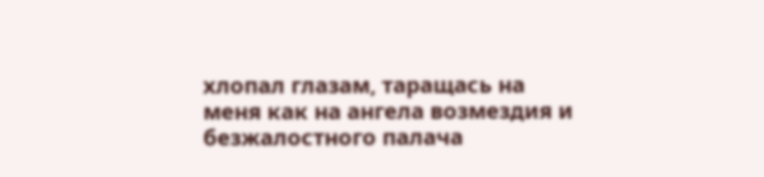хлопал глазам, таращась на меня как на ангела возмездия и безжалостного палача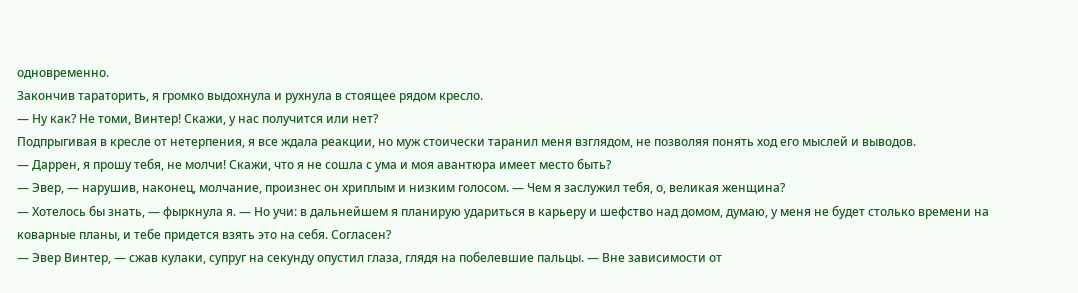одновременно.
Закончив тараторить, я громко выдохнула и рухнула в стоящее рядом кресло.
— Ну как? Не томи, Винтер! Скажи, у нас получится или нет?
Подпрыгивая в кресле от нетерпения, я все ждала реакции, но муж стоически таранил меня взглядом, не позволяя понять ход его мыслей и выводов.
— Даррен, я прошу тебя, не молчи! Скажи, что я не сошла с ума и моя авантюра имеет место быть?
— Эвер, — нарушив, наконец, молчание, произнес он хриплым и низким голосом. — Чем я заслужил тебя, о, великая женщина?
— Хотелось бы знать, — фыркнула я. — Но учи: в дальнейшем я планирую удариться в карьеру и шефство над домом, думаю, у меня не будет столько времени на коварные планы, и тебе придется взять это на себя. Согласен?
— Эвер Винтер, — сжав кулаки, супруг на секунду опустил глаза, глядя на побелевшие пальцы. — Вне зависимости от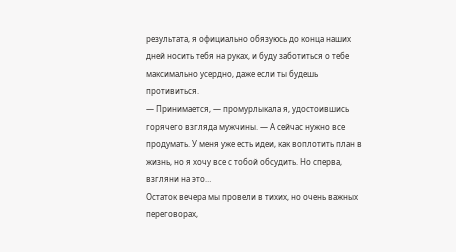результата, я официально обязуюсь до конца наших дней носить тебя на руках, и буду заботиться о тебе максимально усердно, даже если ты будешь противиться.
— Принимается, — промурлыкала я, удостоившись горячего взгляда мужчины. — А сейчас нужно все продумать. У меня уже есть идеи, как воплотить план в жизнь, но я хочу все с тобой обсудить. Но сперва, взгляни на это…
Остаток вечера мы провели в тихих, но очень важных переговорах,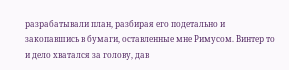разрабатывали план, разбирая его подетально и закопавшись в бумаги, оставленные мне Римусом. Винтер то и дело хватался за голову, дав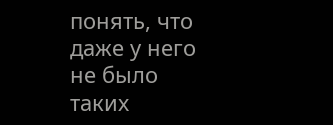понять, что даже у него не было таких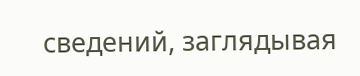сведений, заглядывая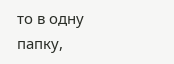то в одну папку,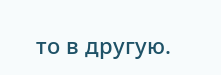то в другую.